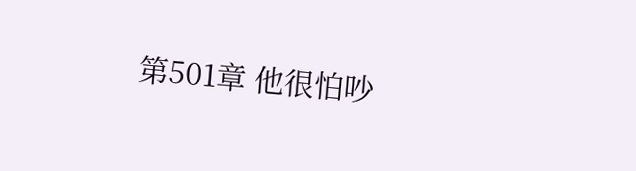第501章 他很怕吵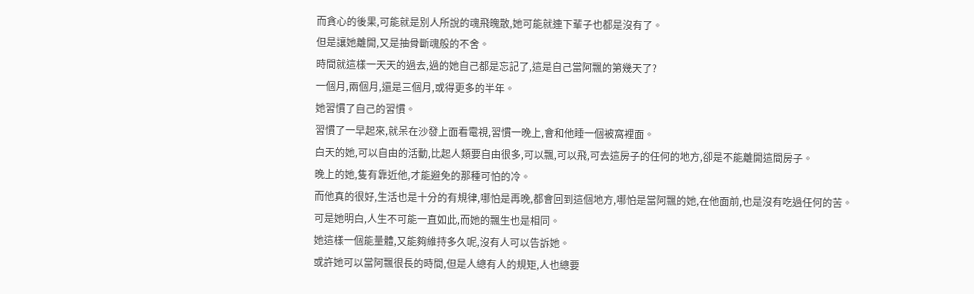而貪心的後果,可能就是別人所說的魂飛魄散,她可能就連下輩子也都是沒有了。
但是讓她離開,又是抽骨斷魂般的不舍。
時間就這樣一天天的過去,過的她自己都是忘記了,這是自己當阿飄的第幾天了?
一個月,兩個月,還是三個月,或得更多的半年。
她習慣了自己的習慣。
習慣了一早起來,就呆在沙發上面看電視,習慣一晚上,會和他睡一個被窩裡面。
白天的她,可以自由的活動,比起人類要自由很多,可以飄,可以飛,可去這房子的任何的地方,卻是不能離開這間房子。
晚上的她,隻有靠近他,才能避免的那種可怕的冷。
而他真的很好,生活也是十分的有規律,哪怕是再晚,都會回到這個地方,哪怕是當阿飄的她,在他面前,也是沒有吃過任何的苦。
可是她明白,人生不可能一直如此,而她的飄生也是相同。
她這樣一個能量體,又能夠維持多久呢,沒有人可以告訴她。
或許她可以當阿飄很長的時間,但是人總有人的規矩,人也總要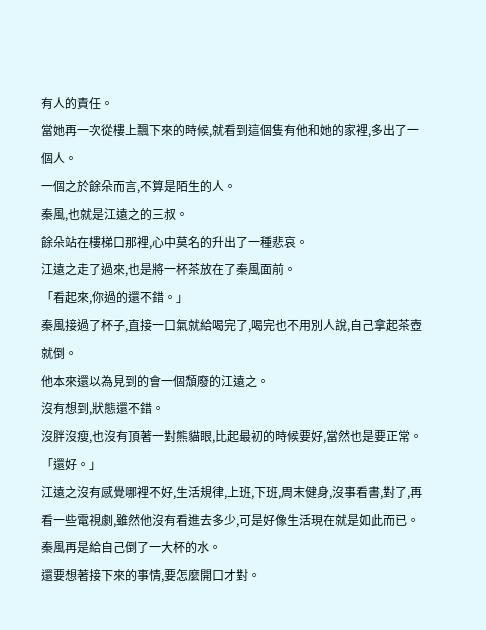有人的責任。
當她再一次從樓上飄下來的時候,就看到這個隻有他和她的家裡,多出了一個人。
一個之於餘朵而言,不算是陌生的人。
秦風,也就是江遠之的三叔。
餘朵站在樓梯口那裡,心中莫名的升出了一種悲哀。
江遠之走了過來,也是將一杯茶放在了秦風面前。
「看起來,你過的還不錯。」
秦風接過了杯子,直接一口氣就給喝完了,喝完也不用別人說,自己拿起茶壺就倒。
他本來還以為見到的會一個頹廢的江遠之。
沒有想到,狀態還不錯。
沒胖沒瘦,也沒有頂著一對熊貓眼,比起最初的時候要好,當然也是要正常。
「還好。」
江遠之沒有感覺哪裡不好,生活規律,上班,下班,周末健身,沒事看書,對了,再看一些電視劇,雖然他沒有看進去多少,可是好像生活現在就是如此而已。
秦風再是給自己倒了一大杯的水。
還要想著接下來的事情,要怎麼開口才對。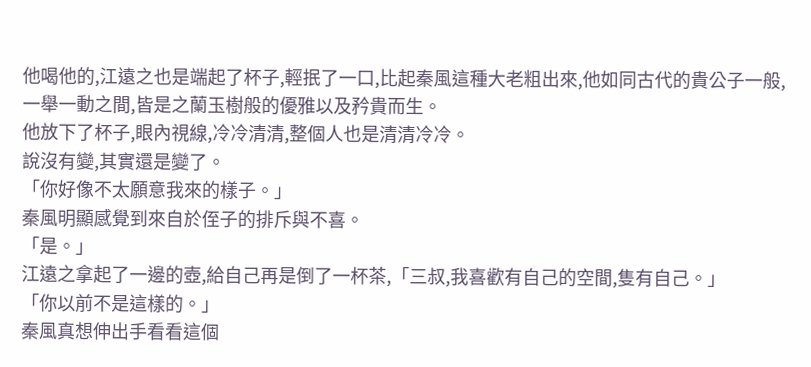他喝他的,江遠之也是端起了杯子,輕抿了一口,比起秦風這種大老粗出來,他如同古代的貴公子一般,一舉一動之間,皆是之蘭玉樹般的優雅以及矜貴而生。
他放下了杯子,眼內視線,冷冷清清,整個人也是清清冷冷。
說沒有變,其實還是變了。
「你好像不太願意我來的樣子。」
秦風明顯感覺到來自於侄子的排斥與不喜。
「是。」
江遠之拿起了一邊的壺,給自己再是倒了一杯茶,「三叔,我喜歡有自己的空間,隻有自己。」
「你以前不是這樣的。」
秦風真想伸出手看看這個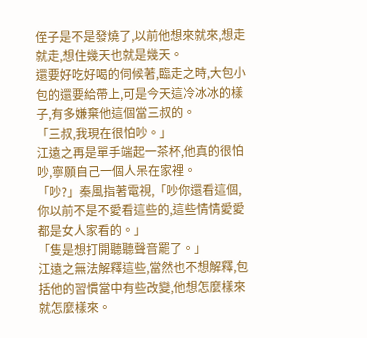侄子是不是發燒了,以前他想來就來,想走就走,想住幾天也就是幾天。
還要好吃好喝的伺候著,臨走之時,大包小包的還要給帶上,可是今天這冷冰冰的樣子,有多嫌棄他這個當三叔的。
「三叔,我現在很怕吵。」
江遠之再是單手端起一茶杯,他真的很怕吵,寧願自己一個人呆在家裡。
「吵?」秦風指著電視,「吵你還看這個,你以前不是不愛看這些的,這些情情愛愛都是女人家看的。」
「隻是想打開聽聽聲音罷了。」
江遠之無法解釋這些,當然也不想解釋,包括他的習慣當中有些改變,他想怎麼樣來就怎麼樣來。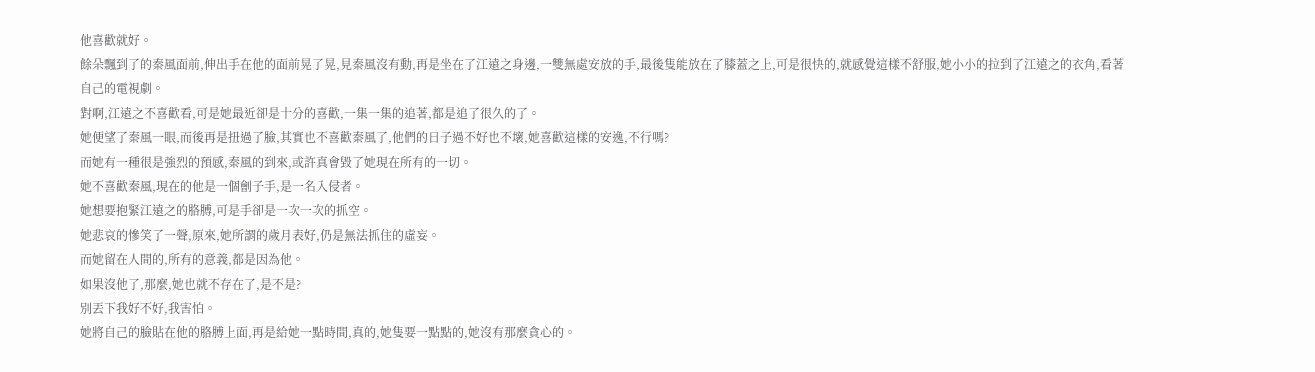他喜歡就好。
餘朵飄到了的秦風面前,伸出手在他的面前晃了晃,見秦風沒有動,再是坐在了江遠之身邊,一雙無處安放的手,最後隻能放在了膝蓋之上,可是很快的,就感覺這樣不舒服,她小小的拉到了江遠之的衣角,看著自己的電視劇。
對啊,江遠之不喜歡看,可是她最近卻是十分的喜歡,一集一集的追著,都是追了很久的了。
她便望了秦風一眼,而後再是扭過了臉,其實也不喜歡秦風了,他們的日子過不好也不壞,她喜歡這樣的安逸,不行嗎?
而她有一種很是強烈的預感,秦風的到來,或許真會毀了她現在所有的一切。
她不喜歡秦風,現在的他是一個劊子手,是一名入侵者。
她想要抱緊江遠之的胳膊,可是手卻是一次一次的抓空。
她悲哀的慘笑了一聲,原來,她所謂的歲月表好,仍是無法抓住的虛妄。
而她留在人間的,所有的意義,都是因為他。
如果沒他了,那麼,她也就不存在了,是不是?
別丟下我好不好,我害怕。
她將自己的臉貼在他的胳膊上面,再是給她一點時間,真的,她隻要一點點的,她沒有那麼貪心的。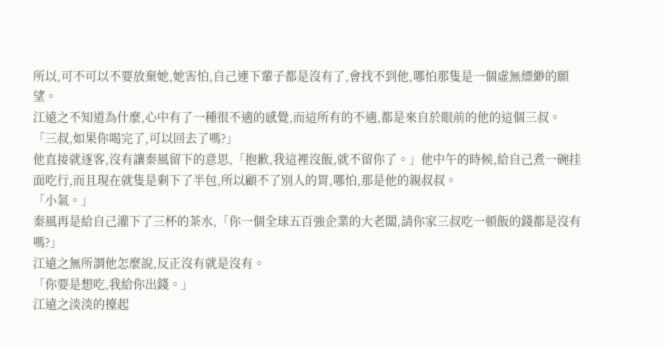所以,可不可以不要放棄她,她害怕,自己連下輩子都是沒有了,會找不到他,哪怕那隻是一個虛無縹緲的願望。
江遠之不知道為什麼,心中有了一種很不適的感覺,而這所有的不適,都是來自於眼前的他的這個三叔。
「三叔,如果你喝完了,可以回去了嗎?」
他直接就逐客,沒有讓秦風留下的意思,「抱歉,我這裡沒飯,就不留你了。」他中午的時候,給自己煮一碗挂面吃行,而且現在就隻是剩下了半包,所以顧不了別人的胃,哪怕,那是他的親叔叔。
「小氣。」
秦風再是給自己灌下了三杯的茶水,「你一個全球五百強企業的大老闆,請你家三叔吃一頓飯的錢都是沒有嗎?」
江遠之無所謂他怎麼說,反正沒有就是沒有。
「你要是想吃,我給你出錢。」
江遠之淡淡的擡起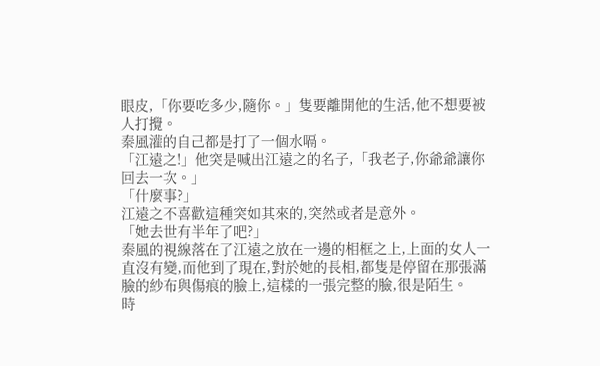眼皮,「你要吃多少,隨你。」隻要離開他的生活,他不想要被人打攪。
秦風灌的自己都是打了一個水嗝。
「江遠之!」他突是喊出江遠之的名子,「我老子,你爺爺讓你回去一次。」
「什麼事?」
江遠之不喜歡這種突如其來的,突然或者是意外。
「她去世有半年了吧?」
秦風的視線落在了江遠之放在一邊的相框之上,上面的女人一直沒有變,而他到了現在,對於她的長相,都隻是停留在那張滿臉的紗布與傷痕的臉上,這樣的一張完整的臉,很是陌生。
時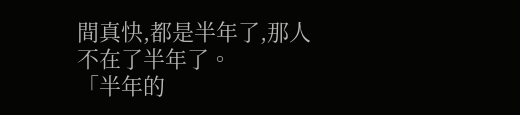間真快,都是半年了,那人不在了半年了。
「半年的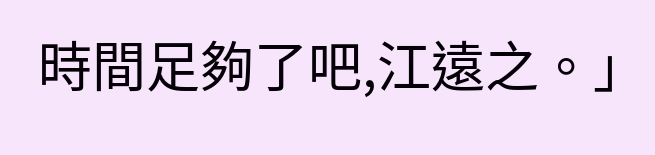時間足夠了吧,江遠之。」